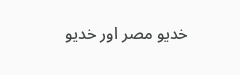خدیو مصر اور خدیو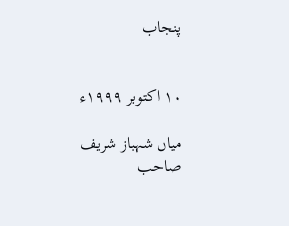پنجاب


۱۰ اکتوبر ۱۹۹۹ء

میاں شہباز شریف صاحب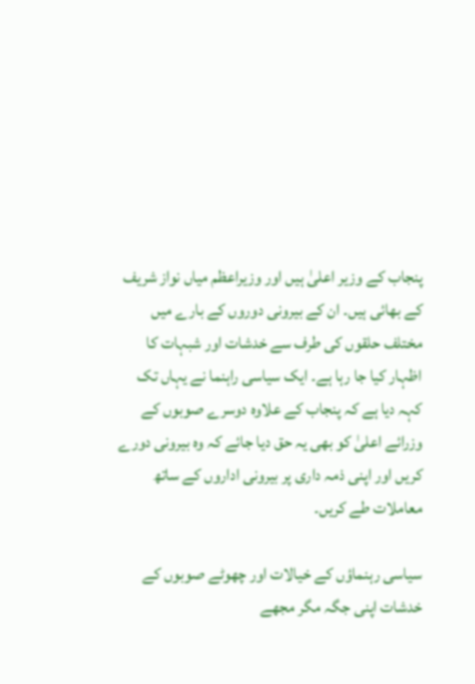پنجاب کے وزیر اعلیٰ ہیں اور وزیراعظم میاں نواز شریف کے بھائی ہیں۔ ان کے بیرونی دوروں کے بارے میں مختلف حلقوں کی طرف سے خدشات اور شبہات کا اظہار کیا جا رہا ہے۔ ایک سیاسی راہنما نے یہاں تک کہہ دیا ہے کہ پنجاب کے علاوہ دوسرے صوبوں کے وزرائے اعلیٰ کو بھی یہ حق دیا جائے کہ وہ بیرونی دورے کریں اور اپنی ذمہ داری پر بیرونی اداروں کے ساتھ معاملات طے کریں۔

سیاسی رہنماؤں کے خیالات اور چھوٹے صوبوں کے خدشات اپنی جگہ مگر مجھے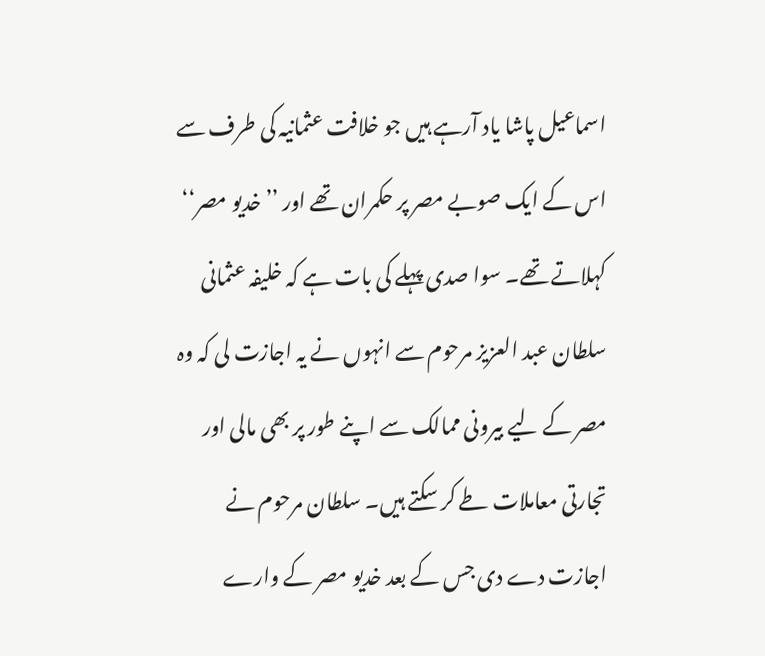اسماعیل پاشا یاد آرہے ہیں جو خلافت عثمانیہ کی طرف سے اس کے ایک صوبے مصر پر حکمران تھے اور ’’خدیو مصر‘‘ کہلاتے تھے۔ سوا صدی پہلے کی بات ہے کہ خلیفہ عثمانی سلطان عبد العزیز مرحوم سے انہوں نے یہ اجازت لی کہ وہ مصر کے لیے بیرونی ممالک سے اپنے طور پر بھی مالی اور تجارتی معاملات طے کر سکتے ہیں۔ سلطان مرحوم نے اجازت دے دی جس کے بعد خدیو مصر کے وارے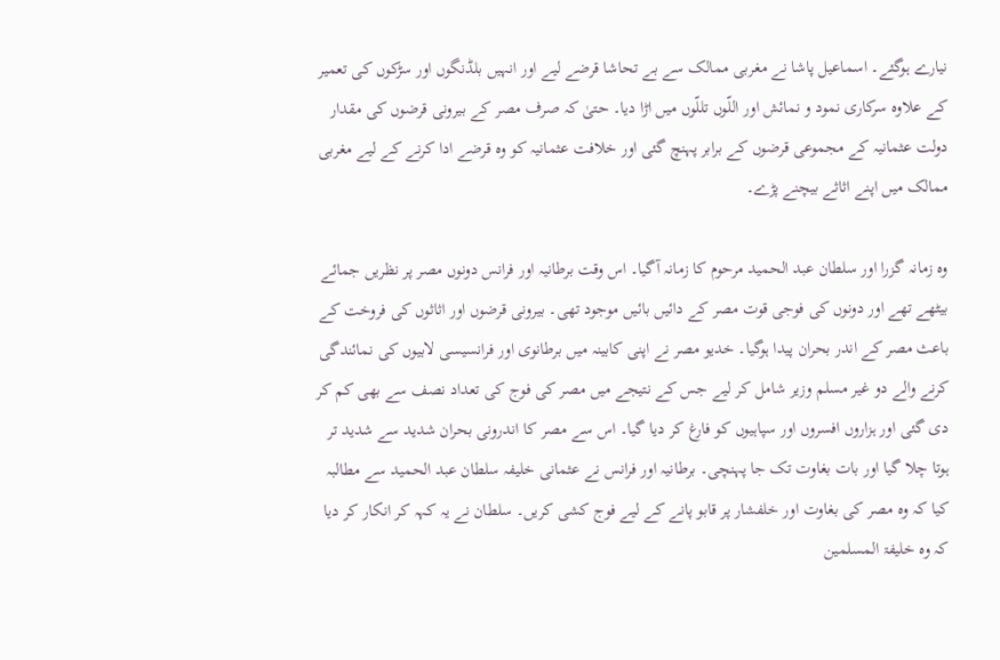نیارے ہوگئے۔ اسماعیل پاشا نے مغربی ممالک سے بے تحاشا قرضے لیے اور انہیں بلڈنگوں اور سڑکوں کی تعمیر کے علاوہ سرکاری نمود و نمائش اور اللّوں تللّوں میں اڑا دیا۔ حتیٰ کہ صرف مصر کے بیرونی قرضوں کی مقدار دولت عثمانیہ کے مجموعی قرضوں کے برابر پہنچ گئی اور خلافت عثمانیہ کو وہ قرضے ادا کرنے کے لیے مغربی ممالک میں اپنے اثاثے بیچنے پڑے۔

وہ زمانہ گزرا اور سلطان عبد الحمید مرحوم کا زمانہ آگیا۔ اس وقت برطانیہ اور فرانس دونوں مصر پر نظریں جمائے بیٹھے تھے اور دونوں کی فوجی قوت مصر کے دائیں بائیں موجود تھی۔ بیرونی قرضوں اور اثاثوں کی فروخت کے باعث مصر کے اندر بحران پیدا ہوگیا۔ خدیو مصر نے اپنی کابینہ میں برطانوی اور فرانسیسی لابیوں کی نمائندگی کرنے والے دو غیر مسلم وزیر شامل کر لیے جس کے نتیجے میں مصر کی فوج کی تعداد نصف سے بھی کم کر دی گئی اور ہزاروں افسروں اور سپاہیوں کو فارغ کر دیا گیا۔ اس سے مصر کا اندرونی بحران شدید سے شدید تر ہوتا چلا گیا اور بات بغاوت تک جا پہنچی۔ برطانیہ اور فرانس نے عثمانی خلیفہ سلطان عبد الحمید سے مطالبہ کیا کہ وہ مصر کی بغاوت اور خلفشار پر قابو پانے کے لیے فوج کشی کریں۔ سلطان نے یہ کہہ کر انکار کر دیا کہ وہ خلیفۃ المسلمین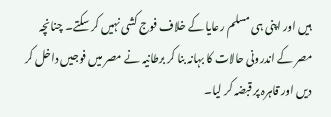ہیں اور اپنی ہی مسلم رعایا کے خلاف فوج کشی نہیں کر سکتے۔ چنانچہ مصر کے اندرونی حالات کا بہانہ بنا کر برطانیہ نے مصر میں فوجیں داخل کر دیں اور قاہرہ پر قبضہ کر لیا۔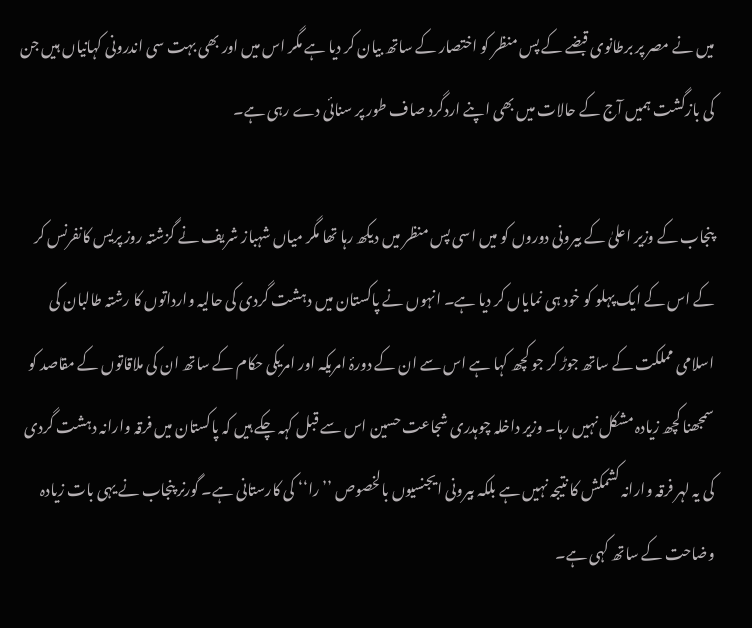میں نے مصر پر برطانوی قبضے کے پس منظر کو اختصار کے ساتھ بیان کر دیا ہے مگر اس میں اور بھی بہت سی اندرونی کہانیاں ہیں جن کی بازگشت ہمیں آج کے حالات میں بھی اپنے اردگرد صاف طور پر سنائی دے رہی ہے۔

پنجاب کے وزیر اعلیٰ کے بیرونی دوروں کو میں اسی پس منظر میں دیکھ رہا تھا مگر میاں شہباز شریف نے گزشتہ روز پریس کانفرنس کر کے اس کے ایک پہلو کو خود ہی نمایاں کر دیا ہے۔ انہوں نے پاکستان میں دہشت گردی کی حالیہ وارداتوں کا رشتہ طالبان کی اسلامی مملکت کے ساتھ جوڑ کر جو کچھ کہا ہے اس سے ان کے دورۂ امریکہ اور امریکی حکام کے ساتھ ان کی ملاقاتوں کے مقاصد کو سمجھنا کچھ زیادہ مشکل نہیں رہا۔ وزیر داخلہ چوہدری شجاعت حسین اس سے قبل کہہ چکے ہیں کہ پاکستان میں فرقہ وارانہ دہشت گردی کی یہ لہر فرقہ وارانہ کشمکش کا نتیجہ نہیں ہے بلکہ بیرونی ایجنسیوں بالخصوص ’’را‘‘ کی کارستانی ہے۔ گورنر پنجاب نے یہی بات زیادہ وضاحت کے ساتھ کہی ہے۔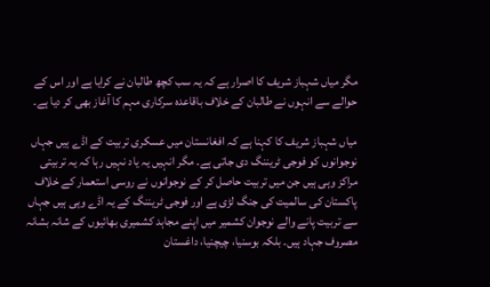مگر میاں شہباز شریف کا اصرار ہے کہ یہ سب کچھ طالبان نے کرایا ہے اور اس کے حوالے سے انہوں نے طالبان کے خلاف باقاعدہ سرکاری مہم کا آغاز بھی کر دیا ہے۔

میاں شہباز شریف کا کہنا ہے کہ افغانستان میں عسکری تربیت کے اڈے ہیں جہاں نوجوانوں کو فوجی ٹریننگ دی جاتی ہے۔ مگر انہیں یہ یاد نہیں رہا کہ یہ تربیتی مراکز وہی ہیں جن میں تربیت حاصل کر کے نوجوانوں نے روسی استعمار کے خلاف پاکستان کی سالمیت کی جنگ لڑی ہے اور فوجی ٹریننگ کے یہ اڈے وہی ہیں جہاں سے تربیت پانے والے نوجوان کشمیر میں اپنے مجاہد کشمیری بھائیوں کے شانہ بشانہ مصروف جہاد ہیں۔ بلکہ بوسنیا، چیچنیا، داغستان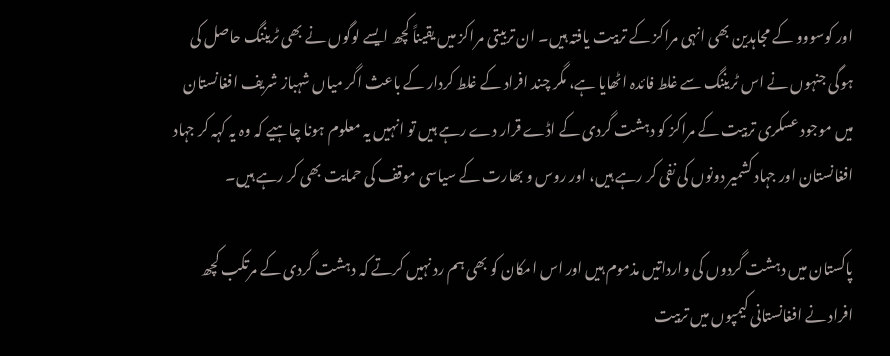اور کوسووو کے مجاہدین بھی انہی مراکز کے تربیت یافتہ ہیں۔ ان تربیتی مراکز میں یقیناً کچھ ایسے لوگوں نے بھی ٹریننگ حاصل کی ہوگی جنہوں نے اس ٹریننگ سے غلط فائدہ اٹھایا ہے، مگر چند افراد کے غلط کردار کے باعث اگر میاں شہباز شریف افغانستان میں موجود عسکری تربیت کے مراکز کو دہشت گردی کے اڈے قرار دے رہے ہیں تو انہیں یہ معلوم ہونا چاہیے کہ وہ یہ کہہ کر جہاد افغانستان اور جہاد کشمیر دونوں کی نفی کر رہے ہیں، اور روس و بھارت کے سیاسی موقف کی حمایت بھی کر رہے ہیں۔

پاکستان میں دہشت گردوں کی وارداتیں مذموم ہیں اور اس امکان کو بھی ہم رد نہیں کرتے کہ دہشت گردی کے مرتکب کچھ افراد نے افغانستانی کیمپوں میں تربیت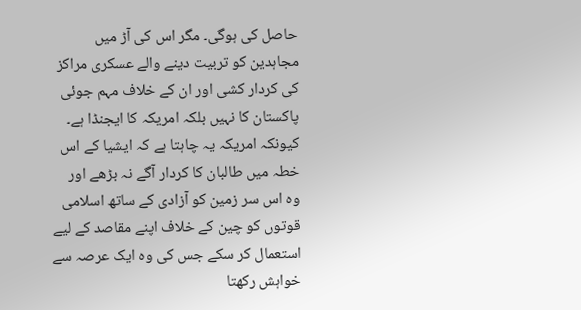حاصل کی ہوگی۔ مگر اس کی آڑ میں مجاہدین کو تربیت دینے والے عسکری مراکز کی کردار کشی اور ان کے خلاف مہم جوئی پاکستان کا نہیں بلکہ امریکہ کا ایجنڈا ہے۔ کیونکہ امریکہ یہ چاہتا ہے کہ ایشیا کے اس خطہ میں طالبان کا کردار آگے نہ بڑھے اور وہ اس سر زمین کو آزادی کے ساتھ اسلامی قوتوں کو چین کے خلاف اپنے مقاصد کے لیے استعمال کر سکے جس کی وہ ایک عرصہ سے خواہش رکھتا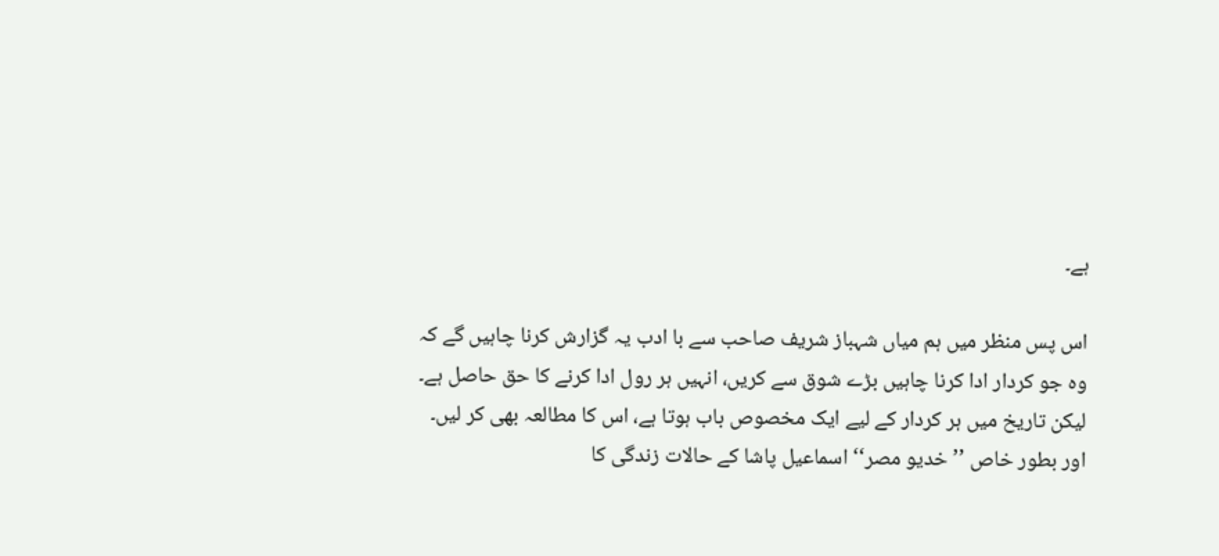ہے۔

اس پس منظر میں ہم میاں شہباز شریف صاحب سے با ادب یہ گزارش کرنا چاہیں گے کہ وہ جو کردار ادا کرنا چاہیں بڑے شوق سے کریں، انہیں ہر رول ادا کرنے کا حق حاصل ہے۔ لیکن تاریخ میں ہر کردار کے لیے ایک مخصوص باب ہوتا ہے، اس کا مطالعہ بھی کر لیں۔ اور بطور خاص ’’خدیو مصر‘‘ اسماعیل پاشا کے حالات زندگی کا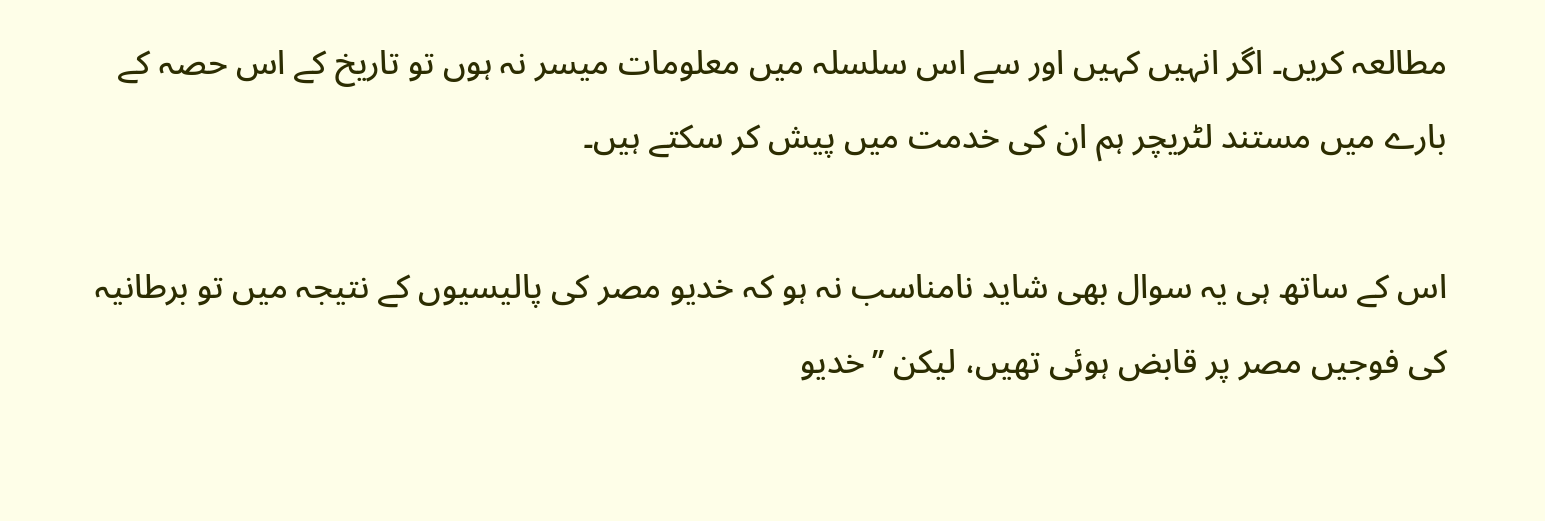مطالعہ کریں۔ اگر انہیں کہیں اور سے اس سلسلہ میں معلومات میسر نہ ہوں تو تاریخ کے اس حصہ کے بارے میں مستند لٹریچر ہم ان کی خدمت میں پیش کر سکتے ہیں۔

اس کے ساتھ ہی یہ سوال بھی شاید نامناسب نہ ہو کہ خدیو مصر کی پالیسیوں کے نتیجہ میں تو برطانیہ کی فوجیں مصر پر قابض ہوئی تھیں، لیکن ’’خدیو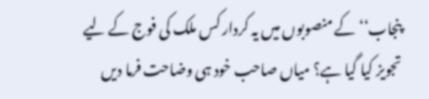پنجاب‘‘ کے منصوبوں میں یہ کردار کس ملک کی فوج کے لیے تجویز کیا گیا ہے؟ میاں صاحب خود ہی وضاحت فرما دیں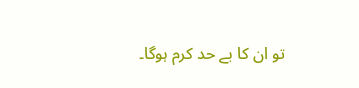تو ان کا بے حد کرم ہوگا۔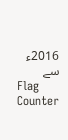2016ء سے
Flag Counter